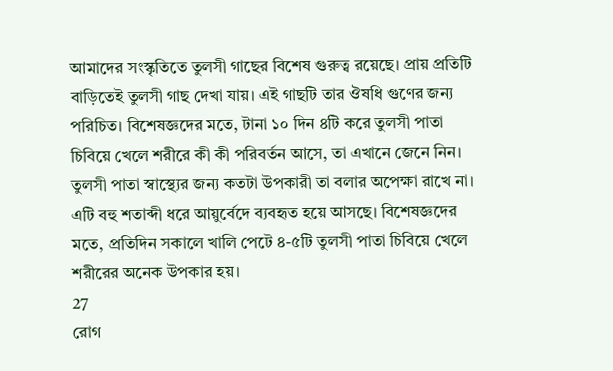আমাদের সংস্কৃতিতে তুলসী গাছের বিশেষ গুরুত্ব রয়েছে। প্রায় প্রতিটি বাড়িতেই তুলসী গাছ দেখা যায়। এই গাছটি তার ঔষধি গুণের জন্য পরিচিত। বিশেষজ্ঞদের মতে, টানা ১০ দিন ৪টি করে তুলসী পাতা চিবিয়ে খেলে শরীরে কী কী পরিবর্তন আসে, তা এখানে জেনে নিন।
তুলসী পাতা স্বাস্থ্যের জন্য কতটা উপকারী তা বলার অপেক্ষা রাখে না। এটি বহু শতাব্দী ধরে আয়ুর্বেদে ব্যবহৃত হয়ে আসছে। বিশেষজ্ঞদের মতে, প্রতিদিন সকালে খালি পেটে ৪-৫টি তুলসী পাতা চিবিয়ে খেলে শরীরের অনেক উপকার হয়।
27
রোগ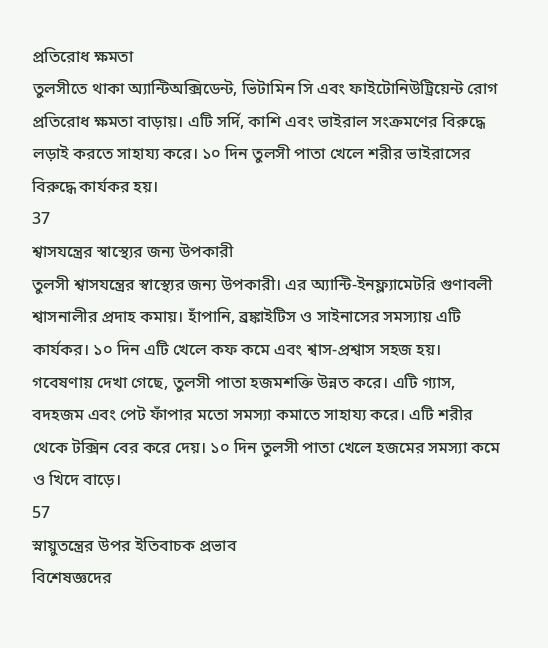প্রতিরোধ ক্ষমতা
তুলসীতে থাকা অ্যান্টিঅক্সিডেন্ট, ভিটামিন সি এবং ফাইটোনিউট্রিয়েন্ট রোগ প্রতিরোধ ক্ষমতা বাড়ায়। এটি সর্দি, কাশি এবং ভাইরাল সংক্রমণের বিরুদ্ধে লড়াই করতে সাহায্য করে। ১০ দিন তুলসী পাতা খেলে শরীর ভাইরাসের বিরুদ্ধে কার্যকর হয়।
37
শ্বাসযন্ত্রের স্বাস্থ্যের জন্য উপকারী
তুলসী শ্বাসযন্ত্রের স্বাস্থ্যের জন্য উপকারী। এর অ্যান্টি-ইনফ্ল্যামেটরি গুণাবলী শ্বাসনালীর প্রদাহ কমায়। হাঁপানি, ব্রঙ্কাইটিস ও সাইনাসের সমস্যায় এটি কার্যকর। ১০ দিন এটি খেলে কফ কমে এবং শ্বাস-প্রশ্বাস সহজ হয়।
গবেষণায় দেখা গেছে, তুলসী পাতা হজমশক্তি উন্নত করে। এটি গ্যাস, বদহজম এবং পেট ফাঁপার মতো সমস্যা কমাতে সাহায্য করে। এটি শরীর থেকে টক্সিন বের করে দেয়। ১০ দিন তুলসী পাতা খেলে হজমের সমস্যা কমে ও খিদে বাড়ে।
57
স্নায়ুতন্ত্রের উপর ইতিবাচক প্রভাব
বিশেষজ্ঞদের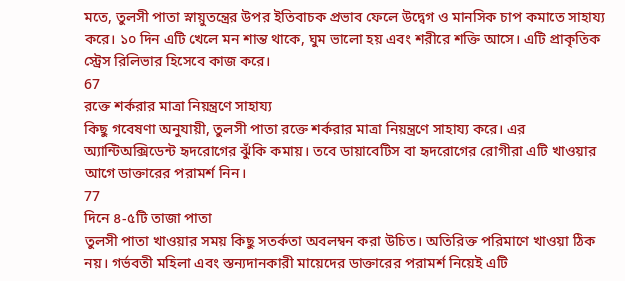মতে, তুলসী পাতা স্নায়ুতন্ত্রের উপর ইতিবাচক প্রভাব ফেলে উদ্বেগ ও মানসিক চাপ কমাতে সাহায্য করে। ১০ দিন এটি খেলে মন শান্ত থাকে, ঘুম ভালো হয় এবং শরীরে শক্তি আসে। এটি প্রাকৃতিক স্ট্রেস রিলিভার হিসেবে কাজ করে।
67
রক্তে শর্করার মাত্রা নিয়ন্ত্রণে সাহায্য
কিছু গবেষণা অনুযায়ী, তুলসী পাতা রক্তে শর্করার মাত্রা নিয়ন্ত্রণে সাহায্য করে। এর অ্যান্টিঅক্সিডেন্ট হৃদরোগের ঝুঁকি কমায়। তবে ডায়াবেটিস বা হৃদরোগের রোগীরা এটি খাওয়ার আগে ডাক্তারের পরামর্শ নিন।
77
দিনে ৪-৫টি তাজা পাতা
তুলসী পাতা খাওয়ার সময় কিছু সতর্কতা অবলম্বন করা উচিত। অতিরিক্ত পরিমাণে খাওয়া ঠিক নয়। গর্ভবতী মহিলা এবং স্তন্যদানকারী মায়েদের ডাক্তারের পরামর্শ নিয়েই এটি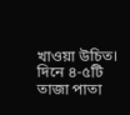খাওয়া উচিত। দিনে ৪-৫টি তাজা পাতা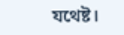যথেষ্ট।